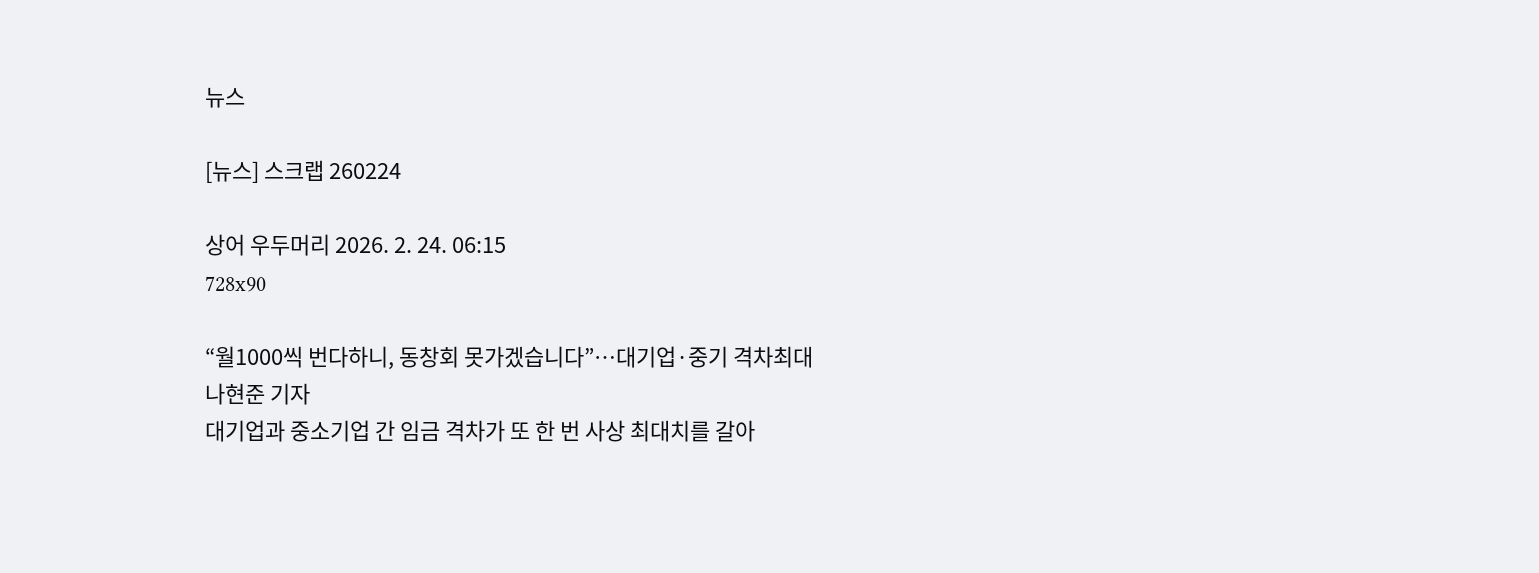뉴스

[뉴스] 스크랩 260224

상어 우두머리 2026. 2. 24. 06:15
728x90

“월1000씩 번다하니, 동창회 못가겠습니다”…대기업·중기 격차최대
나현준 기자
대기업과 중소기업 간 임금 격차가 또 한 번 사상 최대치를 갈아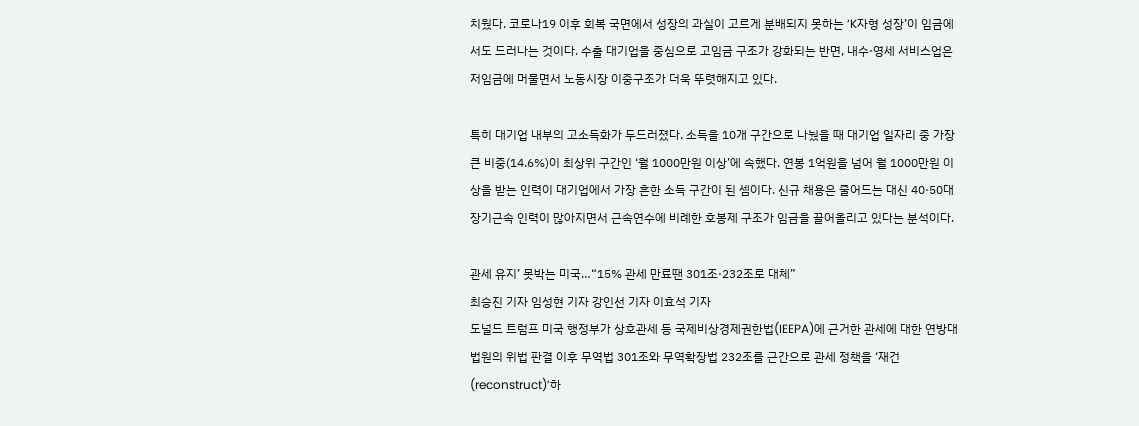치웠다. 코로나19 이후 회복 국면에서 성장의 과실이 고르게 분배되지 못하는 ‘K자형 성장’이 임금에서도 드러나는 것이다. 수출 대기업을 중심으로 고임금 구조가 강화되는 반면, 내수·영세 서비스업은 저임금에 머물면서 노동시장 이중구조가 더욱 뚜렷해지고 있다.

특히 대기업 내부의 고소득화가 두드러졌다. 소득을 10개 구간으로 나눴을 때 대기업 일자리 중 가장 큰 비중(14.6%)이 최상위 구간인 ‘월 1000만원 이상’에 속했다. 연봉 1억원을 넘어 월 1000만원 이상을 받는 인력이 대기업에서 가장 흔한 소득 구간이 된 셈이다. 신규 채용은 줄어드는 대신 40·50대 장기근속 인력이 많아지면서 근속연수에 비례한 호봉제 구조가 임금을 끌어올리고 있다는 분석이다.

관세 유지’ 못박는 미국…“15% 관세 만료땐 301조·232조로 대체”
최승진 기자 임성현 기자 강인선 기자 이효석 기자
도널드 트럼프 미국 행정부가 상호관세 등 국제비상경제권한법(IEEPA)에 근거한 관세에 대한 연방대법원의 위법 판결 이후 무역법 301조와 무역확장법 232조를 근간으로 관세 정책을 ‘재건(reconstruct)’하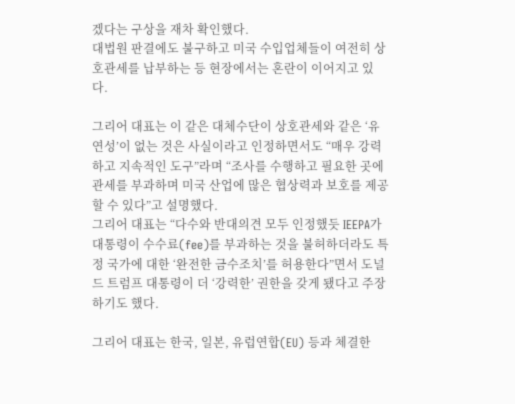겠다는 구상을 재차 확인했다.
대법원 판결에도 불구하고 미국 수입업체들이 여전히 상호관세를 납부하는 등 현장에서는 혼란이 이어지고 있다.

그리어 대표는 이 같은 대체수단이 상호관세와 같은 ‘유연성’이 없는 것은 사실이라고 인정하면서도 “매우 강력하고 지속적인 도구”라며 “조사를 수행하고 필요한 곳에 관세를 부과하며 미국 산업에 많은 협상력과 보호를 제공할 수 있다”고 설명했다.
그리어 대표는 “다수와 반대의견 모두 인정했듯 IEEPA가 대통령이 수수료(fee)를 부과하는 것을 불허하더라도 특정 국가에 대한 ‘완전한 금수조치’를 허용한다”면서 도널드 트럼프 대통령이 더 ‘강력한’ 권한을 갖게 됐다고 주장하기도 했다.

그리어 대표는 한국, 일본, 유럽연합(EU) 등과 체결한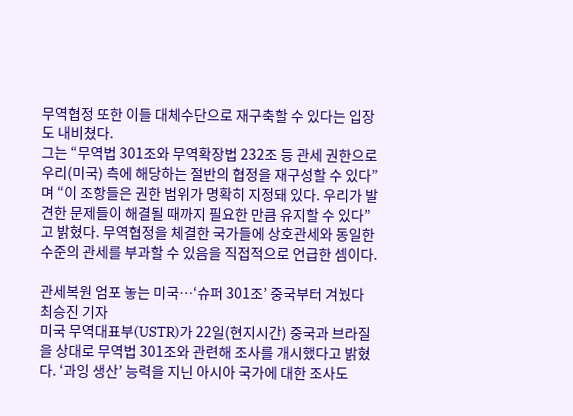무역협정 또한 이들 대체수단으로 재구축할 수 있다는 입장도 내비쳤다.
그는 “무역법 301조와 무역확장법 232조 등 관세 권한으로 우리(미국) 측에 해당하는 절반의 협정을 재구성할 수 있다”며 “이 조항들은 권한 범위가 명확히 지정돼 있다. 우리가 발견한 문제들이 해결될 때까지 필요한 만큼 유지할 수 있다”고 밝혔다. 무역협정을 체결한 국가들에 상호관세와 동일한 수준의 관세를 부과할 수 있음을 직접적으로 언급한 셈이다.

관세복원 엄포 놓는 미국…‘슈퍼 301조’ 중국부터 겨눴다
최승진 기자
미국 무역대표부(USTR)가 22일(현지시간) 중국과 브라질을 상대로 무역법 301조와 관련해 조사를 개시했다고 밝혔다. ‘과잉 생산’ 능력을 지닌 아시아 국가에 대한 조사도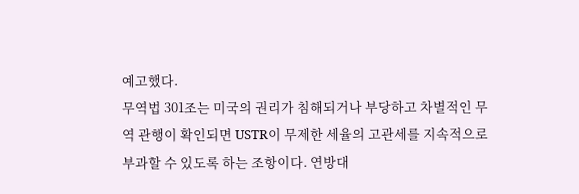예고했다.
무역법 301조는 미국의 권리가 침해되거나 부당하고 차별적인 무역 관행이 확인되면 USTR이 무제한 세율의 고관세를 지속적으로 부과할 수 있도록 하는 조항이다. 연방대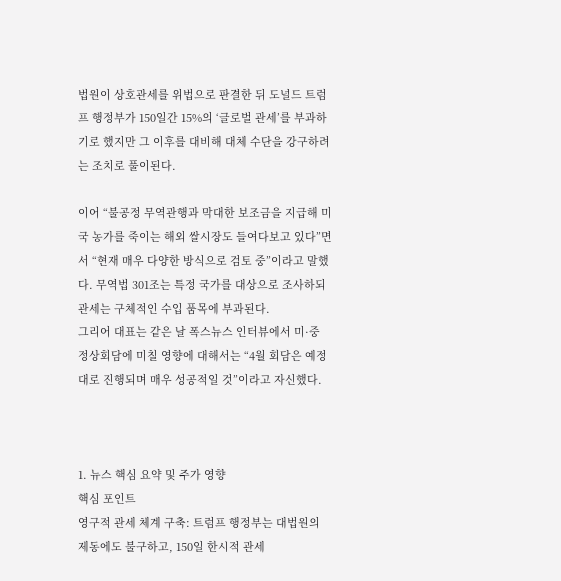법원이 상호관세를 위법으로 판결한 뒤 도널드 트럼프 행정부가 150일간 15%의 ‘글로벌 관세’를 부과하기로 했지만 그 이후를 대비해 대체 수단을 강구하려는 조치로 풀이된다.

이어 “불공정 무역관행과 막대한 보조금을 지급해 미국 농가를 죽이는 해외 쌀시장도 들여다보고 있다”면서 “현재 매우 다양한 방식으로 검토 중”이라고 말했다. 무역법 301조는 특정 국가를 대상으로 조사하되 관세는 구체적인 수입 품목에 부과된다.
그리어 대표는 같은 날 폭스뉴스 인터뷰에서 미·중 정상회담에 미칠 영향에 대해서는 “4월 회담은 예정대로 진행되며 매우 성공적일 것”이라고 자신했다.



1. 뉴스 핵심 요약 및 주가 영향
핵심 포인트
영구적 관세 체계 구축: 트럼프 행정부는 대법원의 제동에도 불구하고, 150일 한시적 관세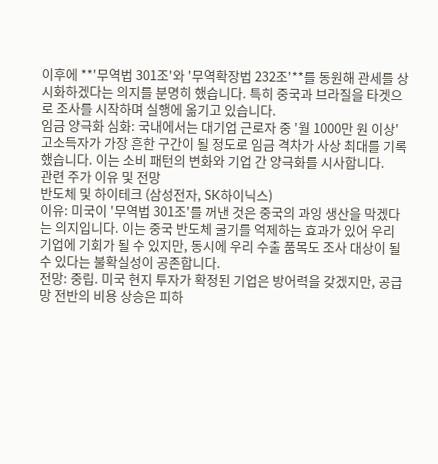이후에 **'무역법 301조'와 '무역확장법 232조'**를 동원해 관세를 상시화하겠다는 의지를 분명히 했습니다. 특히 중국과 브라질을 타겟으로 조사를 시작하며 실행에 옮기고 있습니다.
임금 양극화 심화: 국내에서는 대기업 근로자 중 '월 1000만 원 이상' 고소득자가 가장 흔한 구간이 될 정도로 임금 격차가 사상 최대를 기록했습니다. 이는 소비 패턴의 변화와 기업 간 양극화를 시사합니다.
관련 주가 이유 및 전망
반도체 및 하이테크 (삼성전자, SK하이닉스)
이유: 미국이 '무역법 301조'를 꺼낸 것은 중국의 과잉 생산을 막겠다는 의지입니다. 이는 중국 반도체 굴기를 억제하는 효과가 있어 우리 기업에 기회가 될 수 있지만, 동시에 우리 수출 품목도 조사 대상이 될 수 있다는 불확실성이 공존합니다.
전망: 중립. 미국 현지 투자가 확정된 기업은 방어력을 갖겠지만, 공급망 전반의 비용 상승은 피하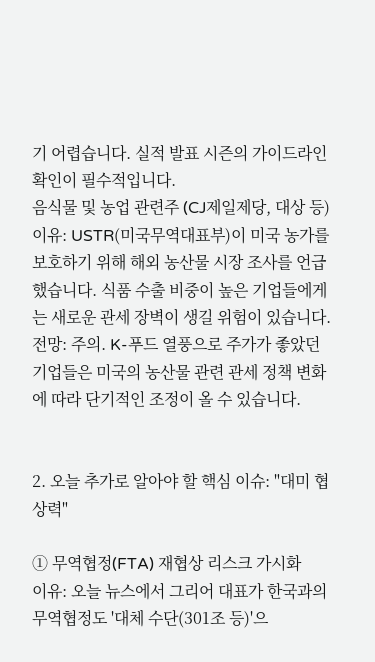기 어렵습니다. 실적 발표 시즌의 가이드라인 확인이 필수적입니다.
음식물 및 농업 관련주 (CJ제일제당, 대상 등)
이유: USTR(미국무역대표부)이 미국 농가를 보호하기 위해 해외 농산물 시장 조사를 언급했습니다. 식품 수출 비중이 높은 기업들에게는 새로운 관세 장벽이 생길 위험이 있습니다.
전망: 주의. K-푸드 열풍으로 주가가 좋았던 기업들은 미국의 농산물 관련 관세 정책 변화에 따라 단기적인 조정이 올 수 있습니다.


2. 오늘 추가로 알아야 할 핵심 이슈: "대미 협상력"

① 무역협정(FTA) 재협상 리스크 가시화
이유: 오늘 뉴스에서 그리어 대표가 한국과의 무역협정도 '대체 수단(301조 등)'으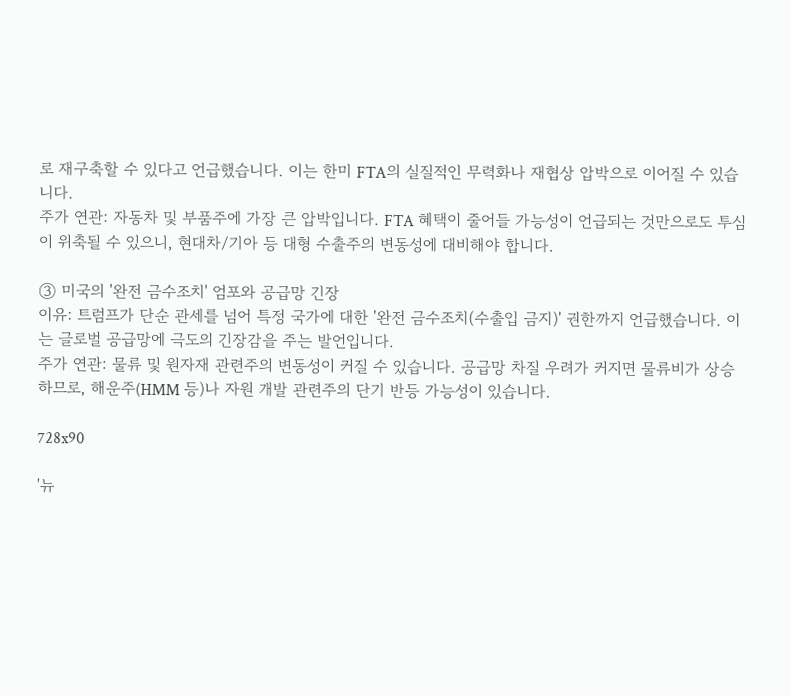로 재구축할 수 있다고 언급했습니다. 이는 한미 FTA의 실질적인 무력화나 재협상 압박으로 이어질 수 있습니다.
주가 연관: 자동차 및 부품주에 가장 큰 압박입니다. FTA 혜택이 줄어들 가능성이 언급되는 것만으로도 투심이 위축될 수 있으니, 현대차/기아 등 대형 수출주의 변동성에 대비해야 합니다.

③ 미국의 '완전 금수조치' 엄포와 공급망 긴장
이유: 트럼프가 단순 관세를 넘어 특정 국가에 대한 '완전 금수조치(수출입 금지)' 권한까지 언급했습니다. 이는 글로벌 공급망에 극도의 긴장감을 주는 발언입니다.
주가 연관: 물류 및 원자재 관련주의 변동성이 커질 수 있습니다. 공급망 차질 우려가 커지면 물류비가 상승하므로, 해운주(HMM 등)나 자원 개발 관련주의 단기 반등 가능성이 있습니다.

728x90

'뉴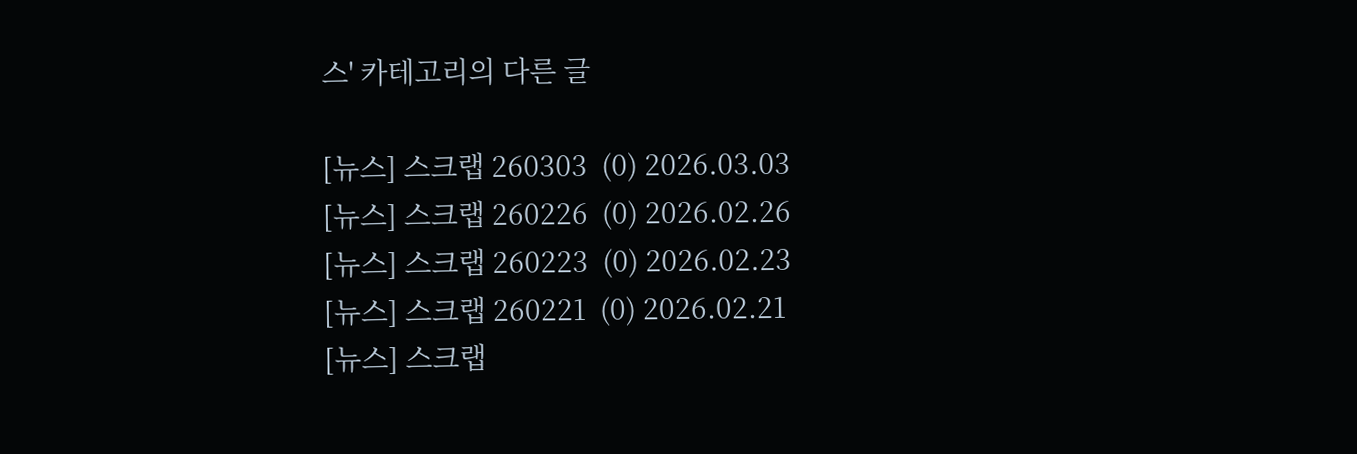스' 카테고리의 다른 글

[뉴스] 스크랩 260303  (0) 2026.03.03
[뉴스] 스크랩 260226  (0) 2026.02.26
[뉴스] 스크랩 260223  (0) 2026.02.23
[뉴스] 스크랩 260221  (0) 2026.02.21
[뉴스] 스크랩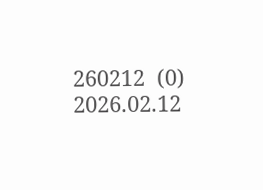260212  (0) 2026.02.12